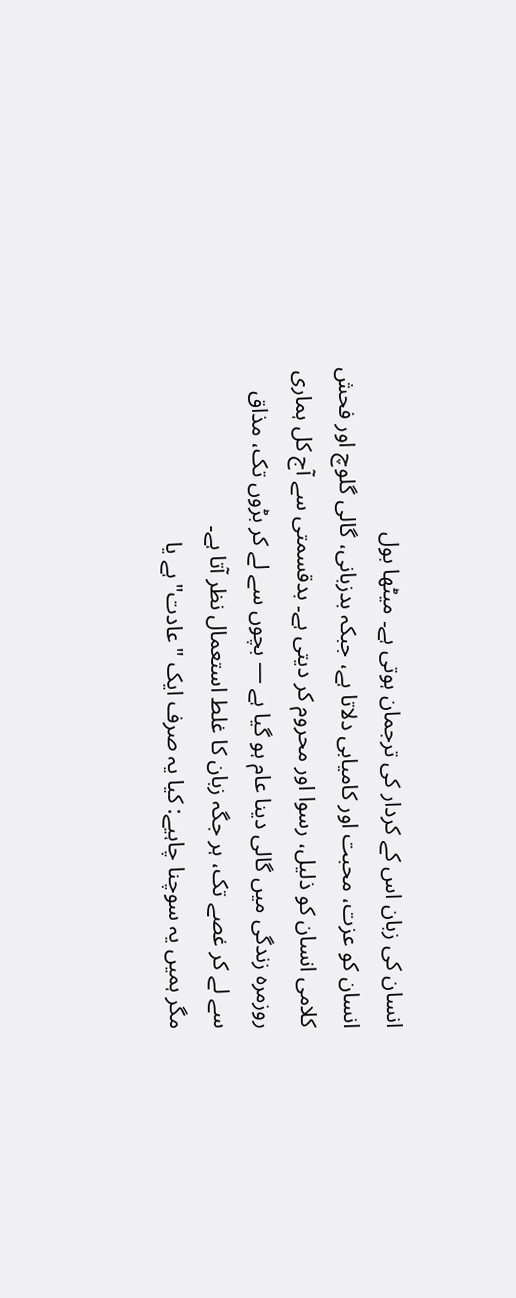انسان کی زبان اس کے کردار کی ترجمان ہوتی ہے۔ میٹھا بول
انسان کو عزت، محبت اور کامیابی دلاتا ہے، جبکہ بدزبانی، گالی گلوچ اور فحش
کلامی انسان کو ذلیل، رسوا اور محروم کر دیتی ہے۔ بدقسمتی سے آج کل ہماری
روزمرہ زندگی میں گالی دینا عام ہو گیا ہے — بچوں سے لے کر بڑوں تک، مذاق
سے لے کر غصے تک، ہر جگہ زبان کا غلط استعمال نظر آتا ہے۔
مگر ہمیں یہ سوچنا چاہیے: کیا یہ صرف ایک "عادت" ہے یا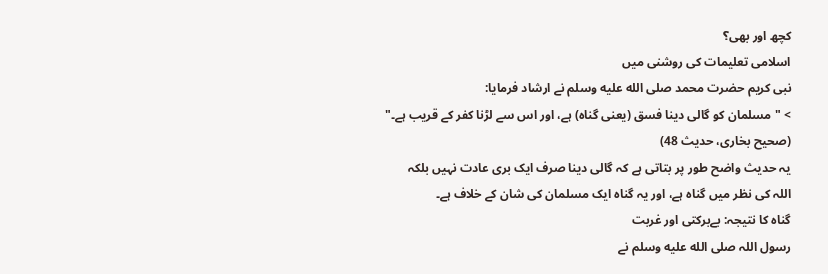کچھ اور بھی؟
اسلامی تعلیمات کی روشنی میں
نبی کریم حضرت محمد صلى الله عليه وسلم نے ارشاد فرمایا:
> "مسلمان کو گالی دینا فسق (یعنی گناہ) ہے، اور اس سے لڑنا کفر کے قریب ہے۔"
(صحیح بخاری، حدیث 48)
یہ حدیث واضح طور پر بتاتی ہے کہ گالی دینا صرف ایک بری عادت نہیں بلکہ
اللہ کی نظر میں گناہ ہے، اور یہ گناہ ایک مسلمان کی شان کے خلاف ہے۔
گناہ کا نتیجہ: بےبرکتی اور غربت
رسول اللہ صلى الله عليه وسلم نے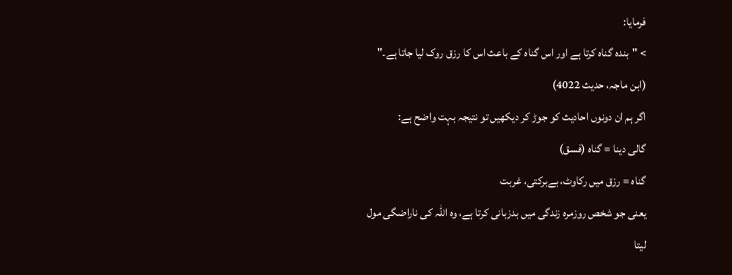فرمایا:
> "بندہ گناہ کرتا ہے اور اس گناہ کے باعث اس کا رزق روک لیا جاتا ہے۔"
(ابن ماجہ، حدیث 4022)
اگر ہم ان دونوں احادیث کو جوڑ کر دیکھیں تو نتیجہ بہت واضح ہے:
گالی دینا = گناہ (فسق)
گناہ = رزق میں رکاوٹ، بےبرکتی، غربت
یعنی جو شخص روزمرہ زندگی میں بدزبانی کرتا ہے، وہ اللہ کی ناراضگی مول
لیتا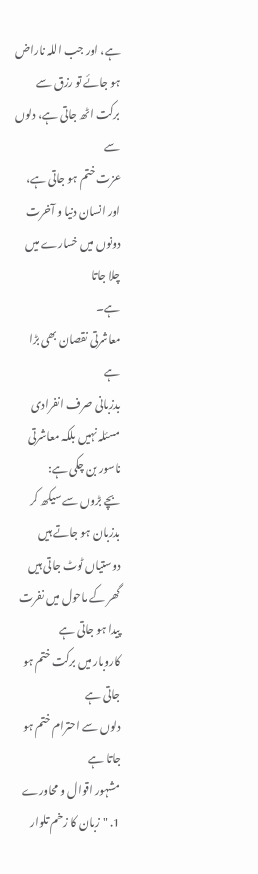ہے، اور جب اللہ ناراض ہو جائے تو رزق سے برکت اٹھ جاتی ہے، دلوں سے
عزت ختم ہو جاتی ہے، اور انسان دنیا و آخرت دونوں میں خسارے میں چلا جاتا
ہے۔
معاشرتی نقصان بھی بڑا ہے
بدزبانی صرف انفرادی مسئلہ نہیں بلکہ معاشرتی ناسور بن چکی ہے:
بچے بڑوں سے سیکھ کر بدزبان ہو جاتے ہیں
دوستیاں ٹوٹ جاتی ہیں
گھر کے ماحول میں نفرت پیدا ہو جاتی ہے
کاروبار میں برکت ختم ہو جاتی ہے
دلوں سے احترام ختم ہو جاتا ہے
مشہور اقوال و محاورے
1. "زبان کا زخم تلوار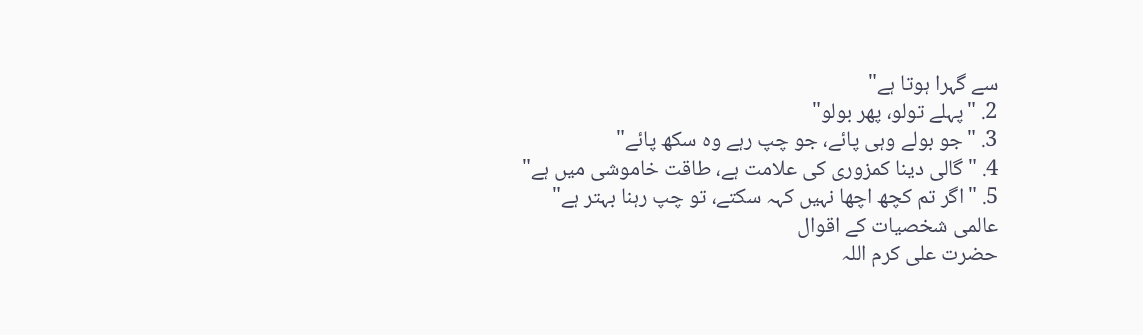سے گہرا ہوتا ہے"
2. "پہلے تولو، پھر بولو"
3. "جو بولے وہی پائے، جو چپ رہے وہ سکھ پائے"
4. "گالی دینا کمزوری کی علامت ہے، طاقت خاموشی میں ہے"
5. "اگر تم کچھ اچھا نہیں کہہ سکتے، تو چپ رہنا بہتر ہے"
عالمی شخصیات کے اقوال
حضرت علی کرم اللہ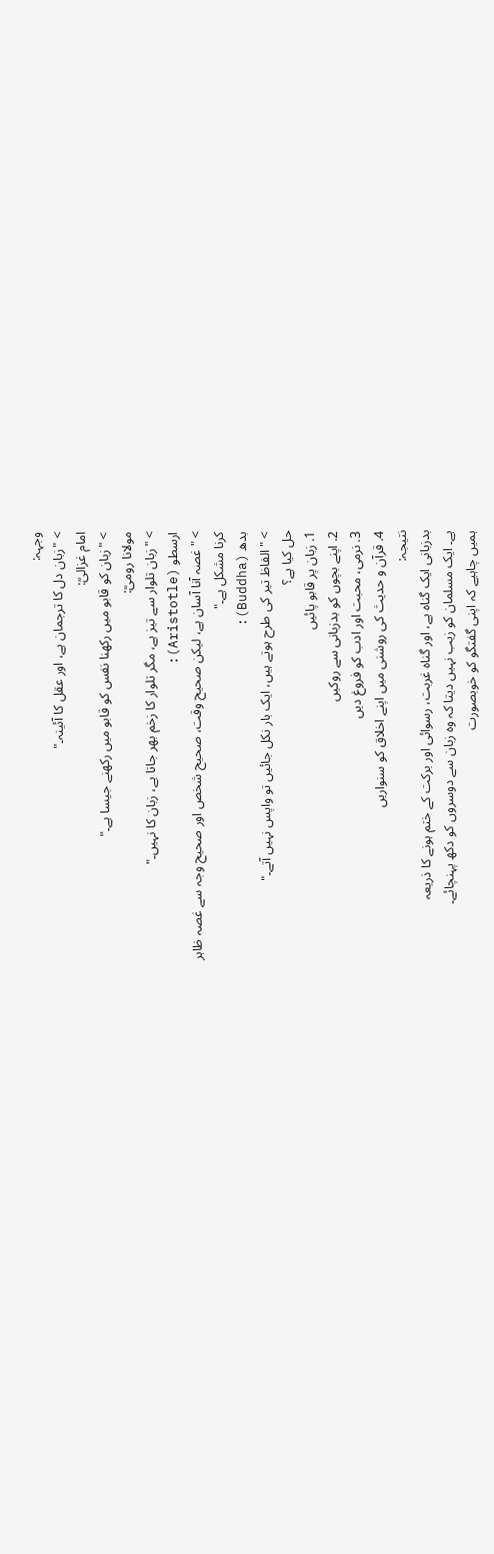وجہہ:
> "زبان دل کا ترجمان ہے، اور عقل کا آئینہ۔"
امام غزالیؒ:
> "زبان کو قابو میں رکھنا نفس کو قابو میں رکھنے جیسا ہے۔"
مولانا رومیؒ:
> "زبان تلوار سے تیز ہے، مگر تلوار کا زخم بھر جاتا ہے، زبان کا نہیں۔"
ارسطو (Aristotle):
> "غصہ آنا آسان ہے، لیکن صحیح وقت، صحیح شخص اور صحیح وجہ سے غصہ ظاہر
کرنا مشکل ہے۔"
بدھ (Buddha):
> "الفاظ تیر کی طرح ہوتے ہیں، ایک بار نکل جائیں تو واپس نہیں آتے۔"
حل کیا ہے؟
1. زبان پر قابو پائیں
2. اپنے بچوں کو بدزبانی سے روکیں
3. نرمی، محبت اور ادب کو فروغ دیں
4. قرآن و حدیث کی روشنی میں اپنے اخلاق کو سنواریں
نتیجہ:
بدزبانی ایک گناہ ہے، اور گناہ غربت، رسوائی اور برکت کے ختم ہونے کا ذریعہ
ہے۔ ایک مسلمان کو زیب نہیں دیتا کہ وہ زبان سے دوسروں کو دکھ پہنچائے۔
ہمیں چاہیے کہ اپنی گفتگو کو خوبصورت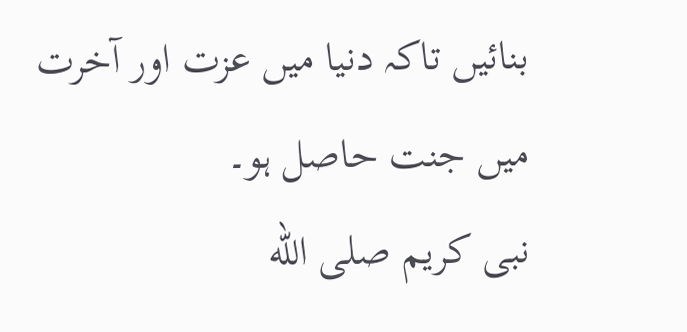بنائیں تاکہ دنیا میں عزت اور آخرت
میں جنت حاصل ہو۔
نبی کریم صلى الله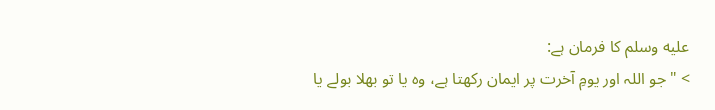عليه وسلم کا فرمان ہے:
> "جو اللہ اور یومِ آخرت پر ایمان رکھتا ہے، وہ یا تو بھلا بولے یا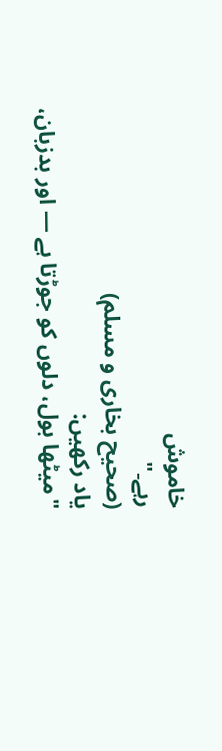خاموش
رہے۔"
(صحیح بخاری و مسلم)
یاد رکھیں:
"میٹھا بول، دلوں کو جوڑتا ہے — اور بدزبان،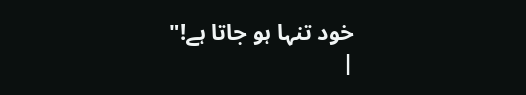خود تنہا ہو جاتا ہے!"
|